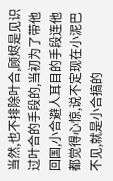当然,也不排除叶合,顾烬是见识过叶合的手段的,当初为了带他回国,小合避人耳目的手段连他都觉得心惊,说不定现在小泥巴不见,就是小合搞的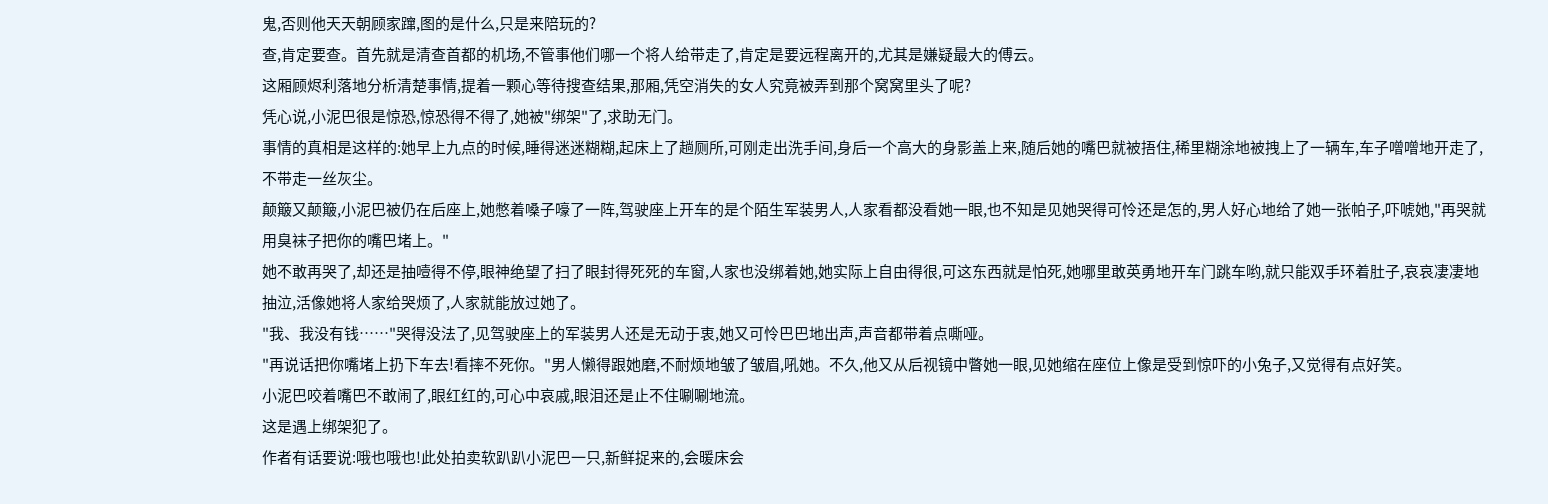鬼,否则他天天朝顾家蹿,图的是什么,只是来陪玩的?
查,肯定要查。首先就是清查首都的机场,不管事他们哪一个将人给带走了,肯定是要远程离开的,尤其是嫌疑最大的傅云。
这厢顾烬利落地分析清楚事情,提着一颗心等待搜查结果,那厢,凭空消失的女人究竟被弄到那个窝窝里头了呢?
凭心说,小泥巴很是惊恐,惊恐得不得了,她被"绑架"了,求助无门。
事情的真相是这样的:她早上九点的时候,睡得迷迷糊糊,起床上了趟厕所,可刚走出洗手间,身后一个高大的身影盖上来,随后她的嘴巴就被捂住,稀里糊涂地被拽上了一辆车,车子噌噌地开走了,不带走一丝灰尘。
颠簸又颠簸,小泥巴被仍在后座上,她憋着嗓子嚎了一阵,驾驶座上开车的是个陌生军装男人,人家看都没看她一眼,也不知是见她哭得可怜还是怎的,男人好心地给了她一张帕子,吓唬她,"再哭就用臭袜子把你的嘴巴堵上。"
她不敢再哭了,却还是抽噎得不停,眼神绝望了扫了眼封得死死的车窗,人家也没绑着她,她实际上自由得很,可这东西就是怕死,她哪里敢英勇地开车门跳车哟,就只能双手环着肚子,哀哀凄凄地抽泣,活像她将人家给哭烦了,人家就能放过她了。
"我、我没有钱……"哭得没法了,见驾驶座上的军装男人还是无动于衷,她又可怜巴巴地出声,声音都带着点嘶哑。
"再说话把你嘴堵上扔下车去!看摔不死你。"男人懒得跟她磨,不耐烦地皱了皱眉,吼她。不久,他又从后视镜中瞥她一眼,见她缩在座位上像是受到惊吓的小兔子,又觉得有点好笑。
小泥巴咬着嘴巴不敢闹了,眼红红的,可心中哀戚,眼泪还是止不住唰唰地流。
这是遇上绑架犯了。
作者有话要说:哦也哦也!此处拍卖软趴趴小泥巴一只,新鲜捉来的,会暖床会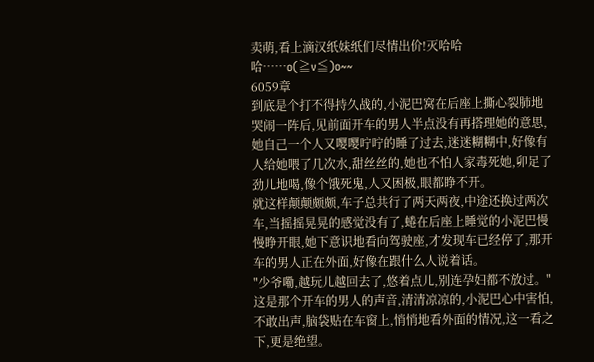卖萌,看上滴汉纸妹纸们尽情出价!灭哈哈哈……o(≧v≦)o~~
6059章
到底是个打不得持久战的,小泥巴窝在后座上撕心裂肺地哭闹一阵后,见前面开车的男人半点没有再搭理她的意思,她自己一个人又嘤嘤咛咛的睡了过去,迷迷糊糊中,好像有人给她喂了几次水,甜丝丝的,她也不怕人家毒死她,卯足了劲儿地喝,像个饿死鬼,人又困极,眼都睁不开。
就这样颠颠颇颇,车子总共行了两天两夜,中途还换过两次车,当摇摇晃晃的感觉没有了,蜷在后座上睡觉的小泥巴慢慢睁开眼,她下意识地看向驾驶座,才发现车已经停了,那开车的男人正在外面,好像在跟什么人说着话。
"少爷嘞,越玩儿越回去了,悠着点儿,别连孕妇都不放过。"
这是那个开车的男人的声音,清清凉凉的,小泥巴心中害怕,不敢出声,脑袋贴在车窗上,悄悄地看外面的情况,这一看之下,更是绝望。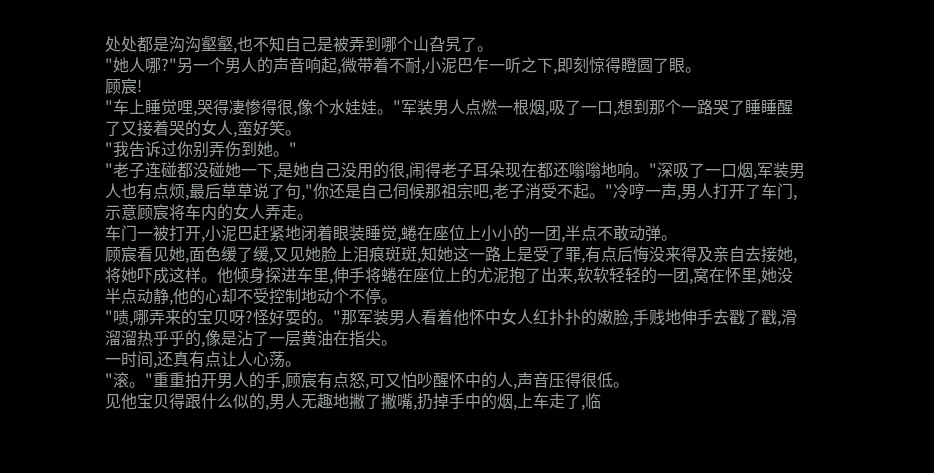处处都是沟沟壑壑,也不知自己是被弄到哪个山旮旯了。
"她人哪?"另一个男人的声音响起,微带着不耐,小泥巴乍一听之下,即刻惊得瞪圆了眼。
顾宸!
"车上睡觉哩,哭得凄惨得很,像个水娃娃。"军装男人点燃一根烟,吸了一口,想到那个一路哭了睡睡醒了又接着哭的女人,蛮好笑。
"我告诉过你别弄伤到她。"
"老子连碰都没碰她一下,是她自己没用的很,闹得老子耳朵现在都还嗡嗡地响。"深吸了一口烟,军装男人也有点烦,最后草草说了句,"你还是自己伺候那祖宗吧,老子消受不起。"冷哼一声,男人打开了车门,示意顾宸将车内的女人弄走。
车门一被打开,小泥巴赶紧地闭着眼装睡觉,蜷在座位上小小的一团,半点不敢动弹。
顾宸看见她,面色缓了缓,又见她脸上泪痕斑斑,知她这一路上是受了罪,有点后悔没来得及亲自去接她,将她吓成这样。他倾身探进车里,伸手将蜷在座位上的尤泥抱了出来,软软轻轻的一团,窝在怀里,她没半点动静,他的心却不受控制地动个不停。
"啧,哪弄来的宝贝呀?怪好耍的。"那军装男人看着他怀中女人红扑扑的嫩脸,手贱地伸手去戳了戳,滑溜溜热乎乎的,像是沾了一层黄油在指尖。
一时间,还真有点让人心荡。
"滚。"重重拍开男人的手,顾宸有点怒,可又怕吵醒怀中的人,声音压得很低。
见他宝贝得跟什么似的,男人无趣地撇了撇嘴,扔掉手中的烟,上车走了,临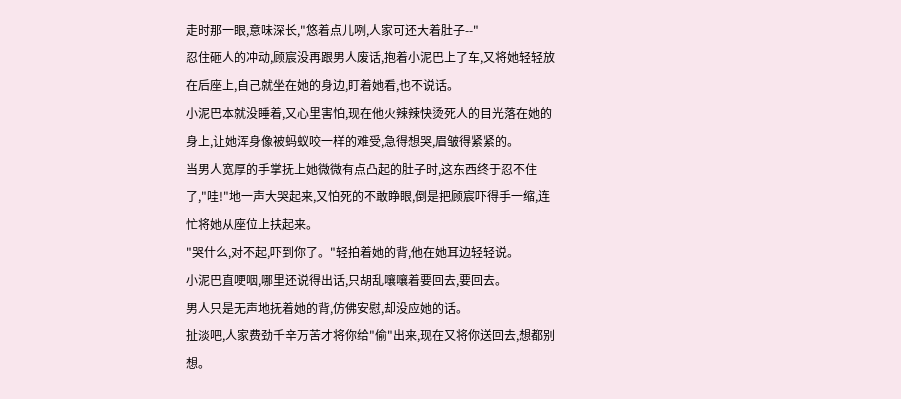走时那一眼,意味深长,"悠着点儿咧,人家可还大着肚子--"
忍住砸人的冲动,顾宸没再跟男人废话,抱着小泥巴上了车,又将她轻轻放在后座上,自己就坐在她的身边,盯着她看,也不说话。
小泥巴本就没睡着,又心里害怕,现在他火辣辣快烫死人的目光落在她的身上,让她浑身像被蚂蚁咬一样的难受,急得想哭,眉皱得紧紧的。
当男人宽厚的手掌抚上她微微有点凸起的肚子时,这东西终于忍不住了,"哇!"地一声大哭起来,又怕死的不敢睁眼,倒是把顾宸吓得手一缩,连忙将她从座位上扶起来。
"哭什么,对不起,吓到你了。"轻拍着她的背,他在她耳边轻轻说。
小泥巴直哽咽,哪里还说得出话,只胡乱嚷嚷着要回去,要回去。
男人只是无声地抚着她的背,仿佛安慰,却没应她的话。
扯淡吧,人家费劲千辛万苦才将你给"偷"出来,现在又将你送回去,想都别想。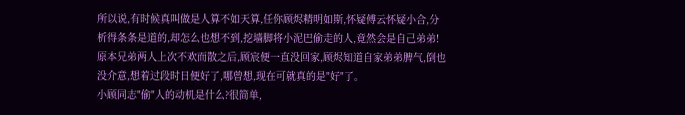所以说,有时候真叫做是人算不如天算,任你顾烬精明如斯,怀疑傅云怀疑小合,分析得条条是道的,却怎么也想不到,挖墙脚将小泥巴偷走的人,竟然会是自己弟弟!
原本兄弟两人上次不欢而散之后,顾宸便一直没回家,顾烬知道自家弟弟脾气,倒也没介意,想着过段时日便好了,哪曾想,现在可就真的是"好"了。
小顾同志"偷"人的动机是什么?很简单,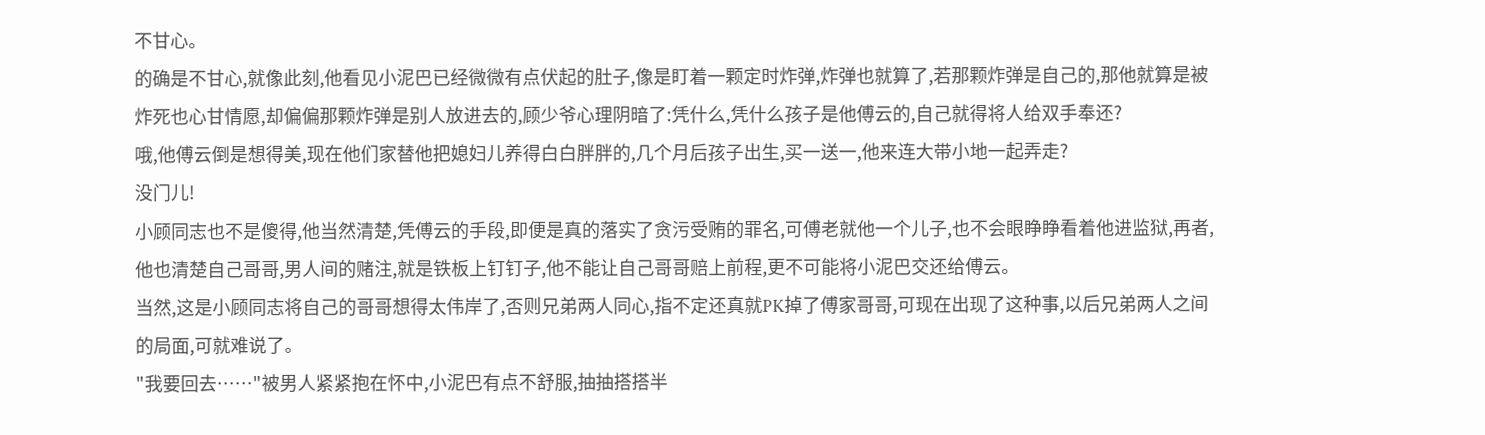不甘心。
的确是不甘心,就像此刻,他看见小泥巴已经微微有点伏起的肚子,像是盯着一颗定时炸弹,炸弹也就算了,若那颗炸弹是自己的,那他就算是被炸死也心甘情愿,却偏偏那颗炸弹是别人放进去的,顾少爷心理阴暗了:凭什么,凭什么孩子是他傅云的,自己就得将人给双手奉还?
哦,他傅云倒是想得美,现在他们家替他把媳妇儿养得白白胖胖的,几个月后孩子出生,买一送一,他来连大带小地一起弄走?
没门儿!
小顾同志也不是傻得,他当然清楚,凭傅云的手段,即便是真的落实了贪污受贿的罪名,可傅老就他一个儿子,也不会眼睁睁看着他进监狱,再者,他也清楚自己哥哥,男人间的赌注,就是铁板上钉钉子,他不能让自己哥哥赔上前程,更不可能将小泥巴交还给傅云。
当然,这是小顾同志将自己的哥哥想得太伟岸了,否则兄弟两人同心,指不定还真就PK掉了傅家哥哥,可现在出现了这种事,以后兄弟两人之间的局面,可就难说了。
"我要回去……"被男人紧紧抱在怀中,小泥巴有点不舒服,抽抽搭搭半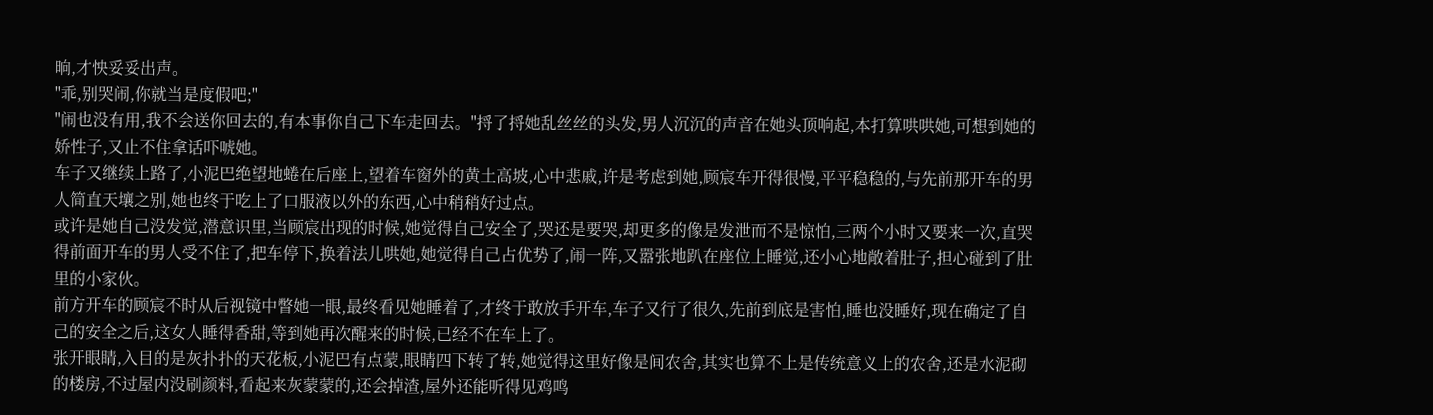晌,才怏妥妥出声。
"乖,别哭闹,你就当是度假吧;"
"闹也没有用,我不会送你回去的,有本事你自己下车走回去。"捋了捋她乱丝丝的头发,男人沉沉的声音在她头顶响起,本打算哄哄她,可想到她的娇性子,又止不住拿话吓唬她。
车子又继续上路了,小泥巴绝望地蜷在后座上,望着车窗外的黄土高坡,心中悲戚,许是考虑到她,顾宸车开得很慢,平平稳稳的,与先前那开车的男人简直天壤之别,她也终于吃上了口服液以外的东西,心中稍稍好过点。
或许是她自己没发觉,潜意识里,当顾宸出现的时候,她觉得自己安全了,哭还是要哭,却更多的像是发泄而不是惊怕,三两个小时又要来一次,直哭得前面开车的男人受不住了,把车停下,换着法儿哄她,她觉得自己占优势了,闹一阵,又嚣张地趴在座位上睡觉,还小心地敞着肚子,担心碰到了肚里的小家伙。
前方开车的顾宸不时从后视镜中瞥她一眼,最终看见她睡着了,才终于敢放手开车,车子又行了很久,先前到底是害怕,睡也没睡好,现在确定了自己的安全之后,这女人睡得香甜,等到她再次醒来的时候,已经不在车上了。
张开眼睛,入目的是灰扑扑的天花板,小泥巴有点蒙,眼睛四下转了转,她觉得这里好像是间农舍,其实也算不上是传统意义上的农舍,还是水泥砌的楼房,不过屋内没刷颜料,看起来灰蒙蒙的,还会掉渣,屋外还能听得见鸡鸣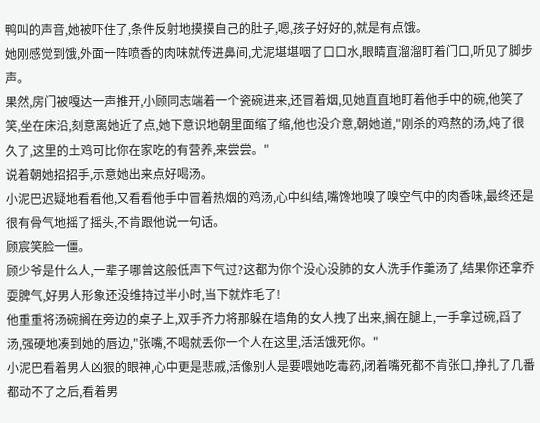鸭叫的声音,她被吓住了,条件反射地摸摸自己的肚子,嗯,孩子好好的,就是有点饿。
她刚感觉到饿,外面一阵喷香的肉味就传进鼻间,尤泥堪堪咽了口口水,眼睛直溜溜盯着门口,听见了脚步声。
果然,房门被嘎达一声推开,小顾同志端着一个瓷碗进来,还冒着烟,见她直直地盯着他手中的碗,他笑了笑,坐在床沿,刻意离她近了点,她下意识地朝里面缩了缩,他也没介意,朝她道,"刚杀的鸡熬的汤,炖了很久了,这里的土鸡可比你在家吃的有营养,来尝尝。"
说着朝她招招手,示意她出来点好喝汤。
小泥巴迟疑地看看他,又看看他手中冒着热烟的鸡汤,心中纠结,嘴馋地嗅了嗅空气中的肉香味,最终还是很有骨气地摇了摇头,不肯跟他说一句话。
顾宸笑脸一僵。
顾少爷是什么人,一辈子哪曾这般低声下气过?这都为你个没心没肺的女人洗手作羹汤了,结果你还拿乔耍脾气,好男人形象还没维持过半小时,当下就炸毛了!
他重重将汤碗搁在旁边的桌子上,双手齐力将那躲在墙角的女人拽了出来,搁在腿上,一手拿过碗,舀了汤,强硬地凑到她的唇边,"张嘴,不喝就丢你一个人在这里,活活饿死你。"
小泥巴看着男人凶狠的眼神,心中更是悲戚,活像别人是要喂她吃毒药,闭着嘴死都不肯张口,挣扎了几番都动不了之后,看着男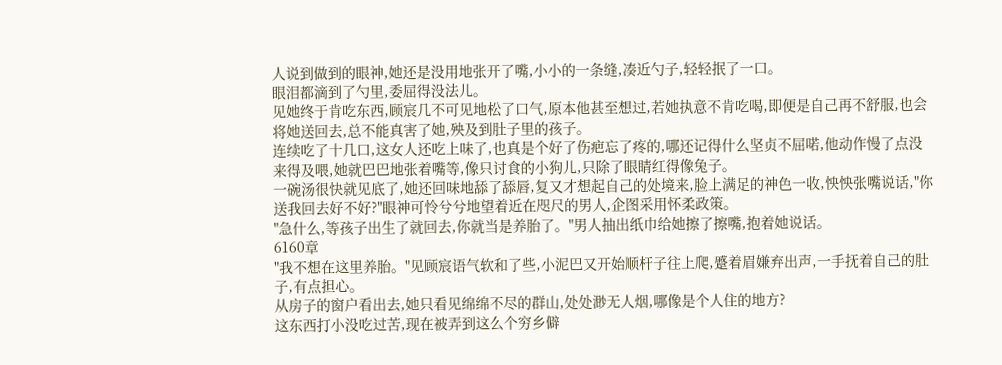人说到做到的眼神,她还是没用地张开了嘴,小小的一条缝,凑近勺子,轻轻抿了一口。
眼泪都滴到了勺里,委屈得没法儿。
见她终于肯吃东西,顾宸几不可见地松了口气,原本他甚至想过,若她执意不肯吃喝,即便是自己再不舒服,也会将她送回去,总不能真害了她,殃及到肚子里的孩子。
连续吃了十几口,这女人还吃上味了,也真是个好了伤疤忘了疼的,哪还记得什么坚贞不屈喏,他动作慢了点没来得及喂,她就巴巴地张着嘴等,像只讨食的小狗儿,只除了眼睛红得像兔子。
一碗汤很快就见底了,她还回味地舔了舔唇,复又才想起自己的处境来,脸上满足的神色一收,怏怏张嘴说话,"你送我回去好不好?"眼神可怜兮兮地望着近在咫尺的男人,企图采用怀柔政策。
"急什么,等孩子出生了就回去,你就当是养胎了。"男人抽出纸巾给她擦了擦嘴,抱着她说话。
6160章
"我不想在这里养胎。"见顾宸语气软和了些,小泥巴又开始顺杆子往上爬,蹙着眉嫌弃出声,一手抚着自己的肚子,有点担心。
从房子的窗户看出去,她只看见绵绵不尽的群山,处处渺无人烟,哪像是个人住的地方?
这东西打小没吃过苦,现在被弄到这么个穷乡僻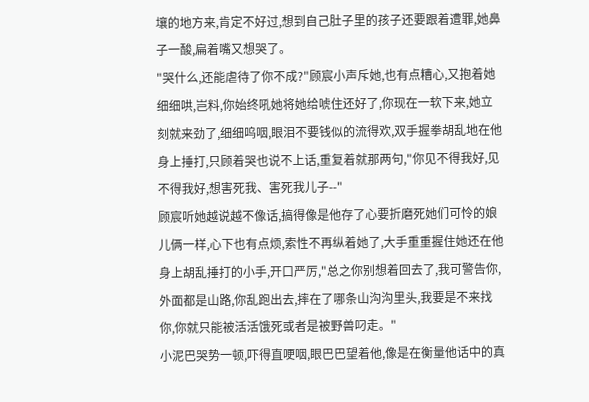壤的地方来,肯定不好过,想到自己肚子里的孩子还要跟着遭罪,她鼻子一酸,扁着嘴又想哭了。
"哭什么,还能虐待了你不成?"顾宸小声斥她,也有点糟心,又抱着她细细哄,岂料,你始终吼她将她给唬住还好了,你现在一软下来,她立刻就来劲了,细细呜咽,眼泪不要钱似的流得欢,双手握拳胡乱地在他身上捶打,只顾着哭也说不上话,重复着就那两句,"你见不得我好,见不得我好,想害死我、害死我儿子--"
顾宸听她越说越不像话,搞得像是他存了心要折磨死她们可怜的娘儿俩一样,心下也有点烦,索性不再纵着她了,大手重重握住她还在他身上胡乱捶打的小手,开口严厉,"总之你别想着回去了,我可警告你,外面都是山路,你乱跑出去,摔在了哪条山沟沟里头,我要是不来找你,你就只能被活活饿死或者是被野兽叼走。"
小泥巴哭势一顿,吓得直哽咽,眼巴巴望着他,像是在衡量他话中的真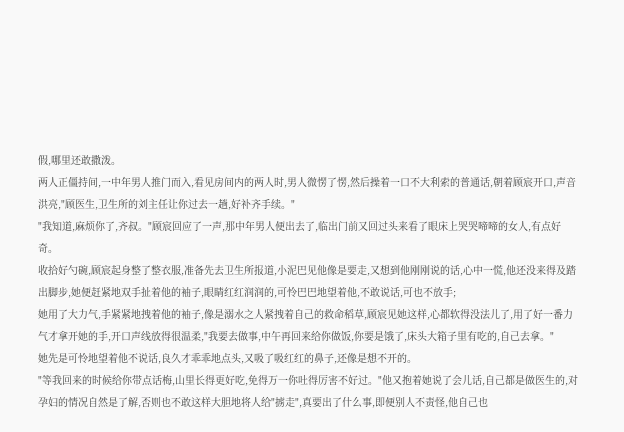假,哪里还敢撒泼。
两人正僵持间,一中年男人推门而入,看见房间内的两人时,男人微愣了愣,然后操着一口不大利索的普通话,朝着顾宸开口,声音洪亮,"顾医生,卫生所的刘主任让你过去一趟,好补齐手续。"
"我知道,麻烦你了,齐叔。"顾宸回应了一声,那中年男人便出去了,临出门前又回过头来看了眼床上哭哭啼啼的女人,有点好奇。
收拾好勺碗,顾宸起身整了整衣服,准备先去卫生所报道,小泥巴见他像是要走,又想到他刚刚说的话,心中一慌,他还没来得及踏出脚步,她便赶紧地双手扯着他的袖子,眼睛红红润润的,可怜巴巴地望着他,不敢说话,可也不放手;
她用了大力气,手紧紧地拽着他的袖子,像是溺水之人紧拽着自己的救命稻草,顾宸见她这样,心都软得没法儿了,用了好一番力气才拿开她的手,开口声线放得很温柔,"我要去做事,中午再回来给你做饭,你要是饿了,床头大箱子里有吃的,自己去拿。"
她先是可怜地望着他不说话,良久才乖乖地点头,又吸了吸红红的鼻子,还像是想不开的。
"等我回来的时候给你带点话梅,山里长得更好吃,免得万一你吐得厉害不好过。"他又抱着她说了会儿话,自己都是做医生的,对孕妇的情况自然是了解,否则也不敢这样大胆地将人给"掳走",真要出了什么事,即便别人不责怪,他自己也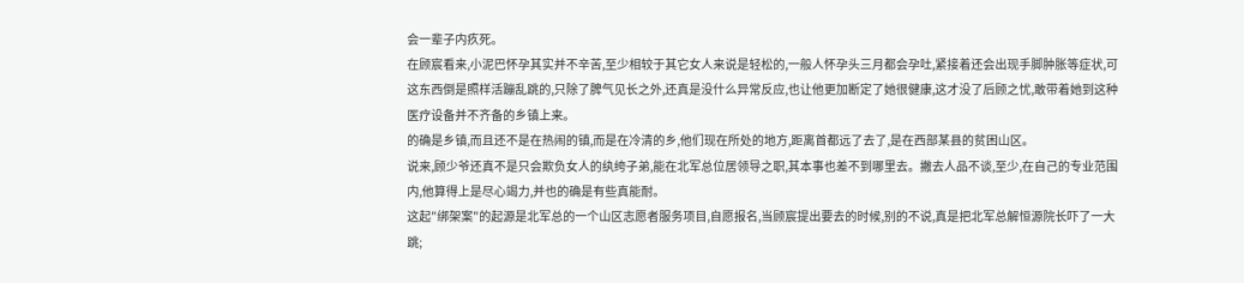会一辈子内疚死。
在顾宸看来,小泥巴怀孕其实并不辛苦,至少相较于其它女人来说是轻松的,一般人怀孕头三月都会孕吐,紧接着还会出现手脚肿胀等症状,可这东西倒是照样活蹦乱跳的,只除了脾气见长之外,还真是没什么异常反应,也让他更加断定了她很健康,这才没了后顾之忧,敢带着她到这种医疗设备并不齐备的乡镇上来。
的确是乡镇,而且还不是在热闹的镇,而是在冷清的乡,他们现在所处的地方,距离首都远了去了,是在西部某县的贫困山区。
说来,顾少爷还真不是只会欺负女人的纨绔子弟,能在北军总位居领导之职,其本事也差不到哪里去。撇去人品不谈,至少,在自己的专业范围内,他算得上是尽心竭力,并也的确是有些真能耐。
这起"绑架案"的起源是北军总的一个山区志愿者服务项目,自愿报名,当顾宸提出要去的时候,别的不说,真是把北军总解恒源院长吓了一大跳;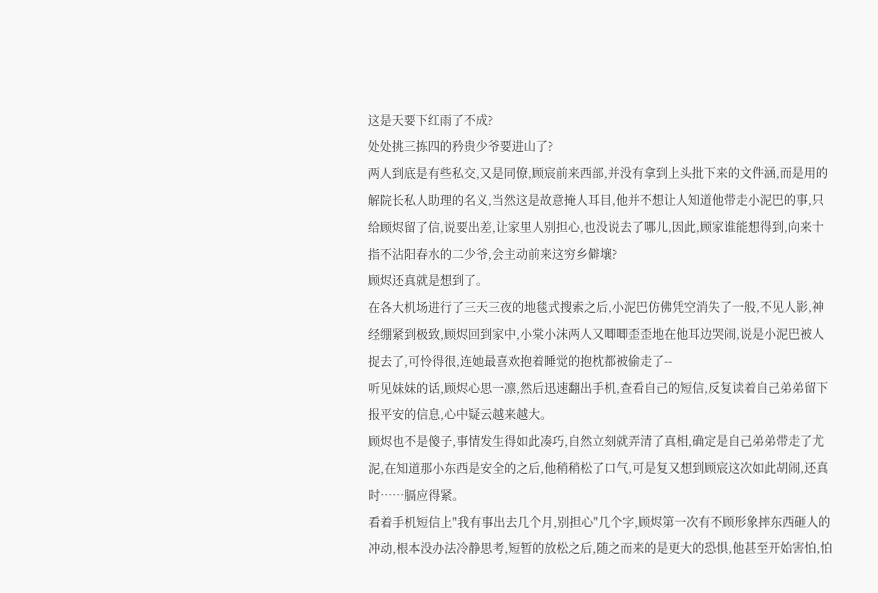这是天要下红雨了不成?
处处挑三拣四的矜贵少爷要进山了?
两人到底是有些私交,又是同僚,顾宸前来西部,并没有拿到上头批下来的文件涵,而是用的解院长私人助理的名义,当然这是故意掩人耳目,他并不想让人知道他带走小泥巴的事,只给顾烬留了信,说要出差,让家里人别担心,也没说去了哪儿,因此,顾家谁能想得到,向来十指不沾阳春水的二少爷,会主动前来这穷乡僻壤?
顾烬还真就是想到了。
在各大机场进行了三天三夜的地毯式搜索之后,小泥巴仿佛凭空消失了一般,不见人影,神经绷紧到极致,顾烬回到家中,小棠小沫两人又唧唧歪歪地在他耳边哭闹,说是小泥巴被人捉去了,可怜得很,连她最喜欢抱着睡觉的抱枕都被偷走了--
听见妹妹的话,顾烬心思一凛,然后迅速翻出手机,查看自己的短信,反复读着自己弟弟留下报平安的信息,心中疑云越来越大。
顾烬也不是傻子,事情发生得如此凑巧,自然立刻就弄清了真相,确定是自己弟弟带走了尤泥,在知道那小东西是安全的之后,他稍稍松了口气,可是复又想到顾宸这次如此胡闹,还真时……膈应得紧。
看着手机短信上"我有事出去几个月,别担心"几个字,顾烬第一次有不顾形象摔东西砸人的冲动,根本没办法冷静思考,短暂的放松之后,随之而来的是更大的恐惧,他甚至开始害怕,怕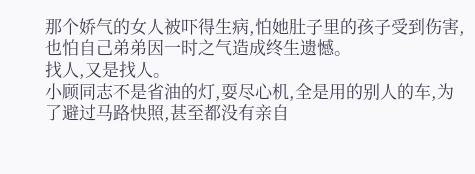那个娇气的女人被吓得生病,怕她肚子里的孩子受到伤害,也怕自己弟弟因一时之气造成终生遗憾。
找人,又是找人。
小顾同志不是省油的灯,耍尽心机,全是用的别人的车,为了避过马路快照,甚至都没有亲自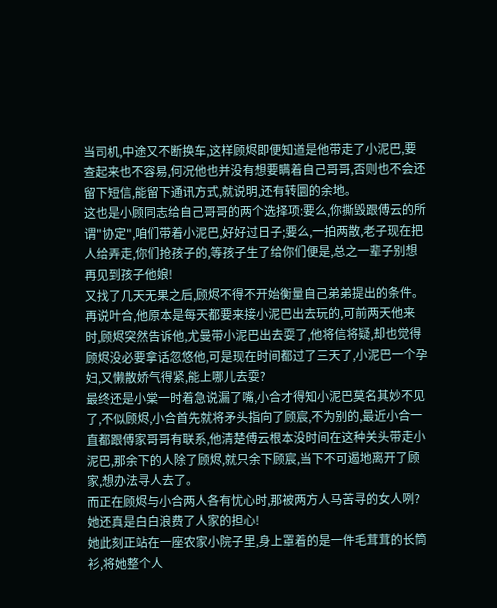当司机,中途又不断换车,这样顾烬即便知道是他带走了小泥巴,要查起来也不容易,何况他也并没有想要瞒着自己哥哥,否则也不会还留下短信,能留下通讯方式,就说明,还有转圜的余地。
这也是小顾同志给自己哥哥的两个选择项:要么,你撕毁跟傅云的所谓"协定",咱们带着小泥巴,好好过日子;要么,一拍两散,老子现在把人给弄走,你们抢孩子的,等孩子生了给你们便是,总之一辈子别想再见到孩子他娘!
又找了几天无果之后,顾烬不得不开始衡量自己弟弟提出的条件。
再说叶合,他原本是每天都要来接小泥巴出去玩的,可前两天他来时,顾烬突然告诉他,尤曼带小泥巴出去耍了,他将信将疑,却也觉得顾烬没必要拿话忽悠他,可是现在时间都过了三天了,小泥巴一个孕妇,又懒散娇气得紧,能上哪儿去耍?
最终还是小棠一时着急说漏了嘴,小合才得知小泥巴莫名其妙不见了,不似顾烬,小合首先就将矛头指向了顾宸,不为别的,最近小合一直都跟傅家哥哥有联系,他清楚傅云根本没时间在这种关头带走小泥巴,那余下的人除了顾烬,就只余下顾宸,当下不可遏地离开了顾家,想办法寻人去了。
而正在顾烬与小合两人各有忧心时,那被两方人马苦寻的女人咧?她还真是白白浪费了人家的担心!
她此刻正站在一座农家小院子里,身上罩着的是一件毛茸茸的长筒衫,将她整个人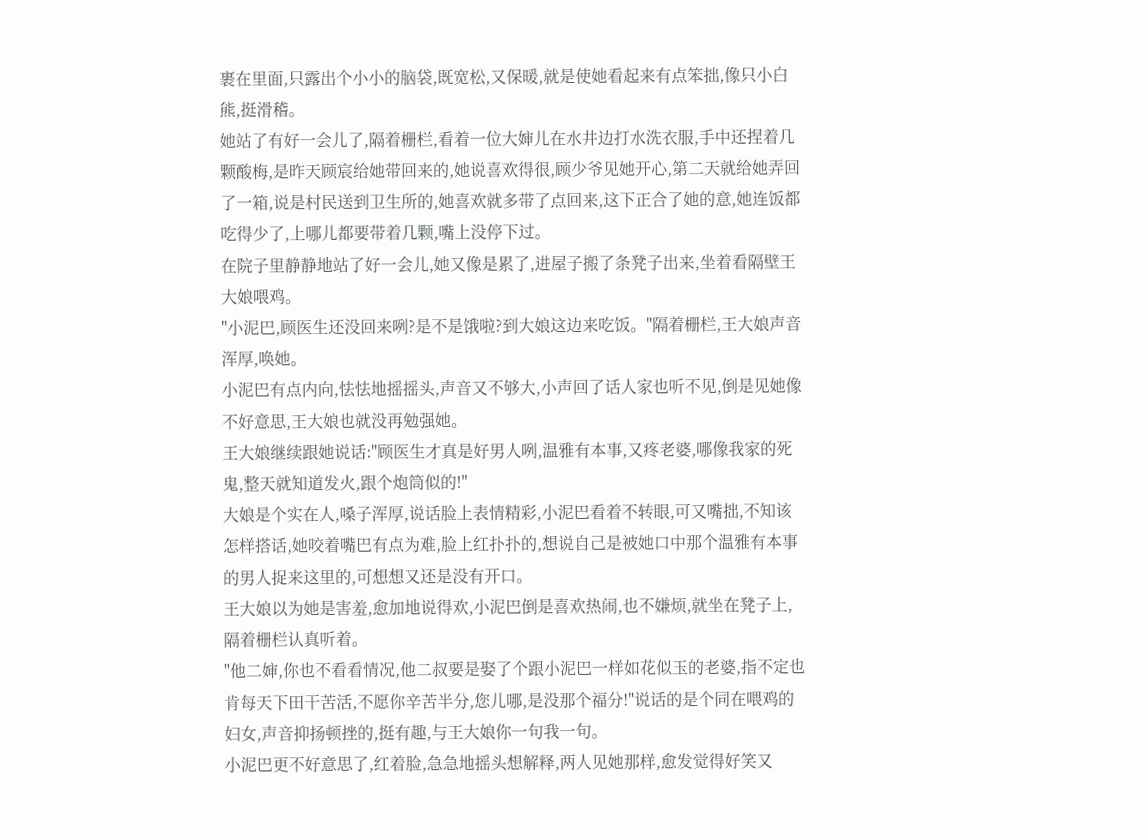裹在里面,只露出个小小的脑袋,既宽松,又保暖,就是使她看起来有点笨拙,像只小白熊,挺滑稽。
她站了有好一会儿了,隔着栅栏,看着一位大婶儿在水井边打水洗衣服,手中还捏着几颗酸梅,是昨天顾宸给她带回来的,她说喜欢得很,顾少爷见她开心,第二天就给她弄回了一箱,说是村民送到卫生所的,她喜欢就多带了点回来,这下正合了她的意,她连饭都吃得少了,上哪儿都要带着几颗,嘴上没停下过。
在院子里静静地站了好一会儿,她又像是累了,进屋子搬了条凳子出来,坐着看隔壁王大娘喂鸡。
"小泥巴,顾医生还没回来咧?是不是饿啦?到大娘这边来吃饭。"隔着栅栏,王大娘声音浑厚,唤她。
小泥巴有点内向,怯怯地摇摇头,声音又不够大,小声回了话人家也听不见,倒是见她像不好意思,王大娘也就没再勉强她。
王大娘继续跟她说话:"顾医生才真是好男人咧,温雅有本事,又疼老婆,哪像我家的死鬼,整天就知道发火,跟个炮筒似的!"
大娘是个实在人,嗓子浑厚,说话脸上表情精彩,小泥巴看着不转眼,可又嘴拙,不知该怎样搭话,她咬着嘴巴有点为难,脸上红扑扑的,想说自己是被她口中那个温雅有本事的男人捉来这里的,可想想又还是没有开口。
王大娘以为她是害羞,愈加地说得欢,小泥巴倒是喜欢热闹,也不嫌烦,就坐在凳子上,隔着栅栏认真听着。
"他二婶,你也不看看情况,他二叔要是娶了个跟小泥巴一样如花似玉的老婆,指不定也肯每天下田干苦活,不愿你辛苦半分,您儿哪,是没那个福分!"说话的是个同在喂鸡的妇女,声音抑扬顿挫的,挺有趣,与王大娘你一句我一句。
小泥巴更不好意思了,红着脸,急急地摇头想解释,两人见她那样,愈发觉得好笑又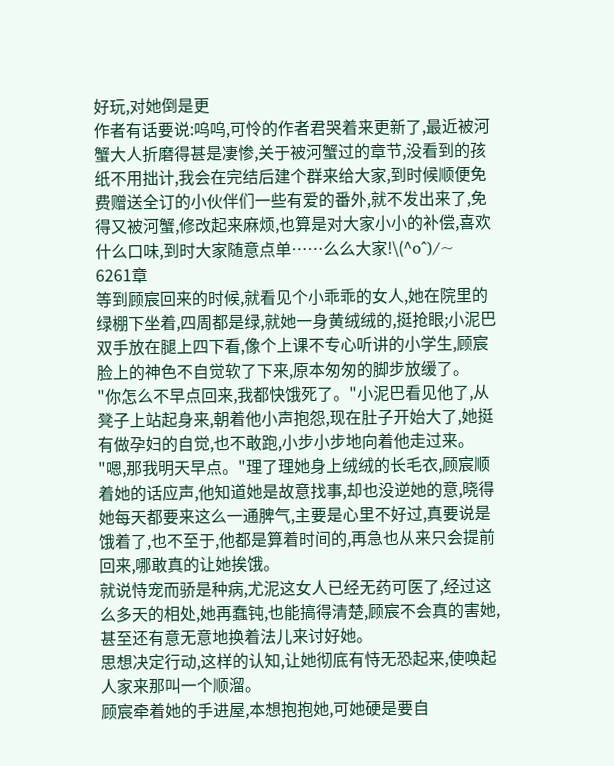好玩,对她倒是更
作者有话要说:呜呜,可怜的作者君哭着来更新了,最近被河蟹大人折磨得甚是凄惨,关于被河蟹过的章节,没看到的孩纸不用拙计,我会在完结后建个群来给大家,到时候顺便免费赠送全订的小伙伴们一些有爱的番外,就不发出来了,免得又被河蟹,修改起来麻烦,也算是对大家小小的补偿,喜欢什么口味,到时大家随意点单……么么大家!\(^o^)/~
6261章
等到顾宸回来的时候,就看见个小乖乖的女人,她在院里的绿棚下坐着,四周都是绿,就她一身黄绒绒的,挺抢眼;小泥巴双手放在腿上四下看,像个上课不专心听讲的小学生,顾宸脸上的神色不自觉软了下来,原本匆匆的脚步放缓了。
"你怎么不早点回来,我都快饿死了。"小泥巴看见他了,从凳子上站起身来,朝着他小声抱怨,现在肚子开始大了,她挺有做孕妇的自觉,也不敢跑,小步小步地向着他走过来。
"嗯,那我明天早点。"理了理她身上绒绒的长毛衣,顾宸顺着她的话应声,他知道她是故意找事,却也没逆她的意,晓得她每天都要来这么一通脾气,主要是心里不好过,真要说是饿着了,也不至于,他都是算着时间的,再急也从来只会提前回来,哪敢真的让她挨饿。
就说恃宠而骄是种病,尤泥这女人已经无药可医了,经过这么多天的相处,她再蠢钝,也能搞得清楚,顾宸不会真的害她,甚至还有意无意地换着法儿来讨好她。
思想决定行动,这样的认知,让她彻底有恃无恐起来,使唤起人家来那叫一个顺溜。
顾宸牵着她的手进屋,本想抱抱她,可她硬是要自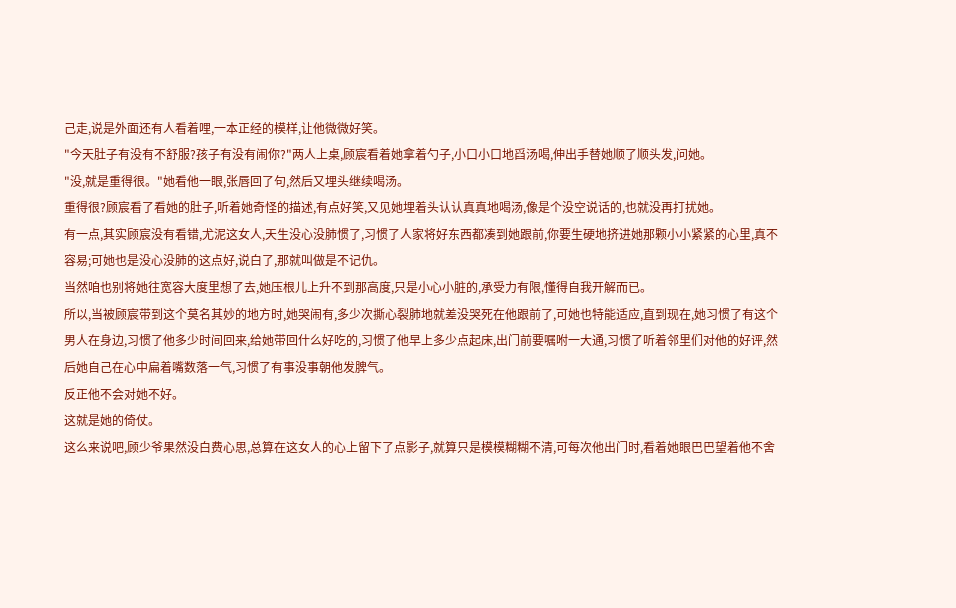己走,说是外面还有人看着哩,一本正经的模样,让他微微好笑。
"今天肚子有没有不舒服?孩子有没有闹你?"两人上桌,顾宸看着她拿着勺子,小口小口地舀汤喝,伸出手替她顺了顺头发,问她。
"没,就是重得很。"她看他一眼,张唇回了句,然后又埋头继续喝汤。
重得很?顾宸看了看她的肚子,听着她奇怪的描述,有点好笑,又见她埋着头认认真真地喝汤,像是个没空说话的,也就没再打扰她。
有一点,其实顾宸没有看错,尤泥这女人,天生没心没肺惯了,习惯了人家将好东西都凑到她跟前,你要生硬地挤进她那颗小小紧紧的心里,真不容易;可她也是没心没肺的这点好,说白了,那就叫做是不记仇。
当然咱也别将她往宽容大度里想了去,她压根儿上升不到那高度,只是小心小脏的,承受力有限,懂得自我开解而已。
所以,当被顾宸带到这个莫名其妙的地方时,她哭闹有,多少次撕心裂肺地就差没哭死在他跟前了,可她也特能适应,直到现在,她习惯了有这个男人在身边,习惯了他多少时间回来,给她带回什么好吃的,习惯了他早上多少点起床,出门前要嘱咐一大通,习惯了听着邻里们对他的好评,然后她自己在心中扁着嘴数落一气,习惯了有事没事朝他发脾气。
反正他不会对她不好。
这就是她的倚仗。
这么来说吧,顾少爷果然没白费心思,总算在这女人的心上留下了点影子,就算只是模模糊糊不清,可每次他出门时,看着她眼巴巴望着他不舍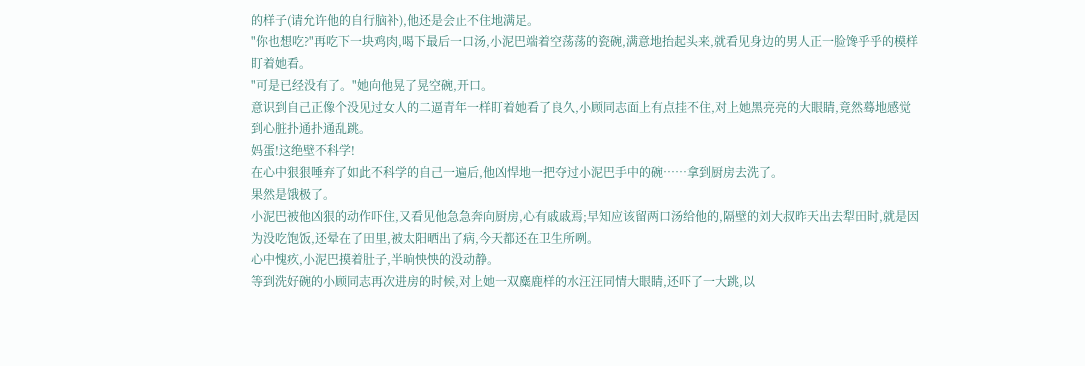的样子(请允许他的自行脑补),他还是会止不住地满足。
"你也想吃?"再吃下一块鸡肉,喝下最后一口汤,小泥巴端着空荡荡的瓷碗,满意地抬起头来,就看见身边的男人正一脸馋乎乎的模样盯着她看。
"可是已经没有了。"她向他晃了晃空碗,开口。
意识到自己正像个没见过女人的二逼青年一样盯着她看了良久,小顾同志面上有点挂不住,对上她黑亮亮的大眼睛,竟然蓦地感觉到心脏扑通扑通乱跳。
妈蛋!这绝壁不科学!
在心中狠狠唾弃了如此不科学的自己一遍后,他凶悍地一把夺过小泥巴手中的碗……拿到厨房去洗了。
果然是饿极了。
小泥巴被他凶狠的动作吓住,又看见他急急奔向厨房,心有戚戚焉;早知应该留两口汤给他的,隔壁的刘大叔昨天出去犁田时,就是因为没吃饱饭,还晕在了田里,被太阳晒出了病,今天都还在卫生所咧。
心中愧疚,小泥巴摸着肚子,半晌怏怏的没动静。
等到洗好碗的小顾同志再次进房的时候,对上她一双麋鹿样的水汪汪同情大眼睛,还吓了一大跳,以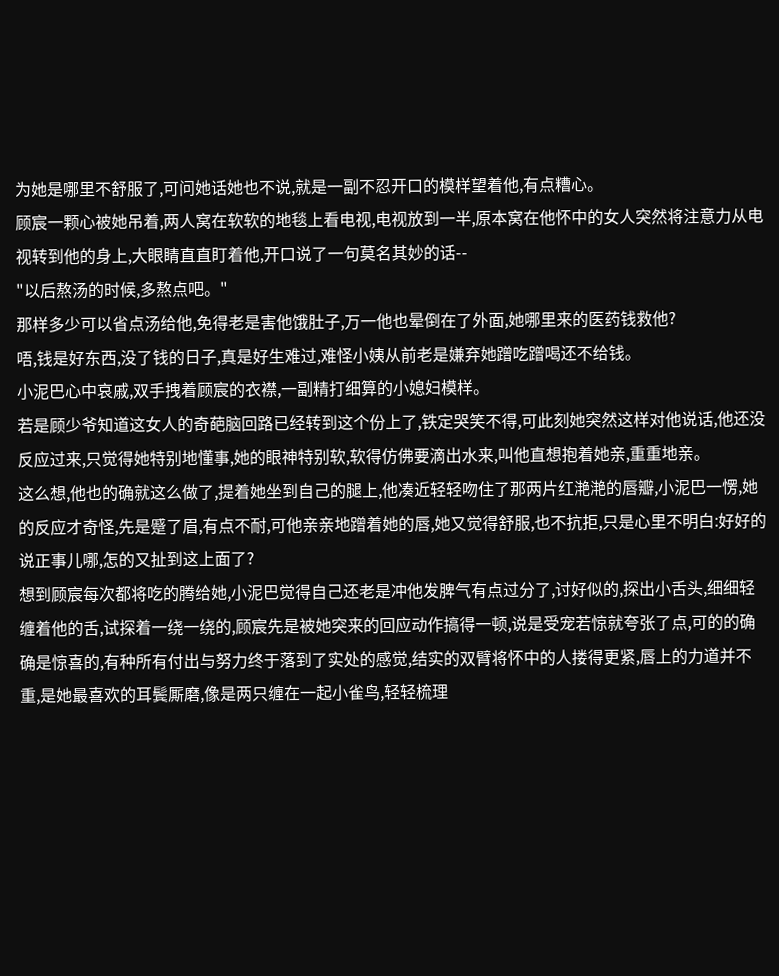为她是哪里不舒服了,可问她话她也不说,就是一副不忍开口的模样望着他,有点糟心。
顾宸一颗心被她吊着,两人窝在软软的地毯上看电视,电视放到一半,原本窝在他怀中的女人突然将注意力从电视转到他的身上,大眼睛直直盯着他,开口说了一句莫名其妙的话--
"以后熬汤的时候,多熬点吧。"
那样多少可以省点汤给他,免得老是害他饿肚子,万一他也晕倒在了外面,她哪里来的医药钱救他?
唔,钱是好东西,没了钱的日子,真是好生难过,难怪小姨从前老是嫌弃她蹭吃蹭喝还不给钱。
小泥巴心中哀戚,双手拽着顾宸的衣襟,一副精打细算的小媳妇模样。
若是顾少爷知道这女人的奇葩脑回路已经转到这个份上了,铁定哭笑不得,可此刻她突然这样对他说话,他还没反应过来,只觉得她特别地懂事,她的眼神特别软,软得仿佛要滴出水来,叫他直想抱着她亲,重重地亲。
这么想,他也的确就这么做了,提着她坐到自己的腿上,他凑近轻轻吻住了那两片红滟滟的唇瓣,小泥巴一愣,她的反应才奇怪,先是蹙了眉,有点不耐,可他亲亲地蹭着她的唇,她又觉得舒服,也不抗拒,只是心里不明白:好好的说正事儿哪,怎的又扯到这上面了?
想到顾宸每次都将吃的腾给她,小泥巴觉得自己还老是冲他发脾气有点过分了,讨好似的,探出小舌头,细细轻缠着他的舌,试探着一绕一绕的,顾宸先是被她突来的回应动作搞得一顿,说是受宠若惊就夸张了点,可的的确确是惊喜的,有种所有付出与努力终于落到了实处的感觉,结实的双臂将怀中的人搂得更紧,唇上的力道并不重,是她最喜欢的耳鬓厮磨,像是两只缠在一起小雀鸟,轻轻梳理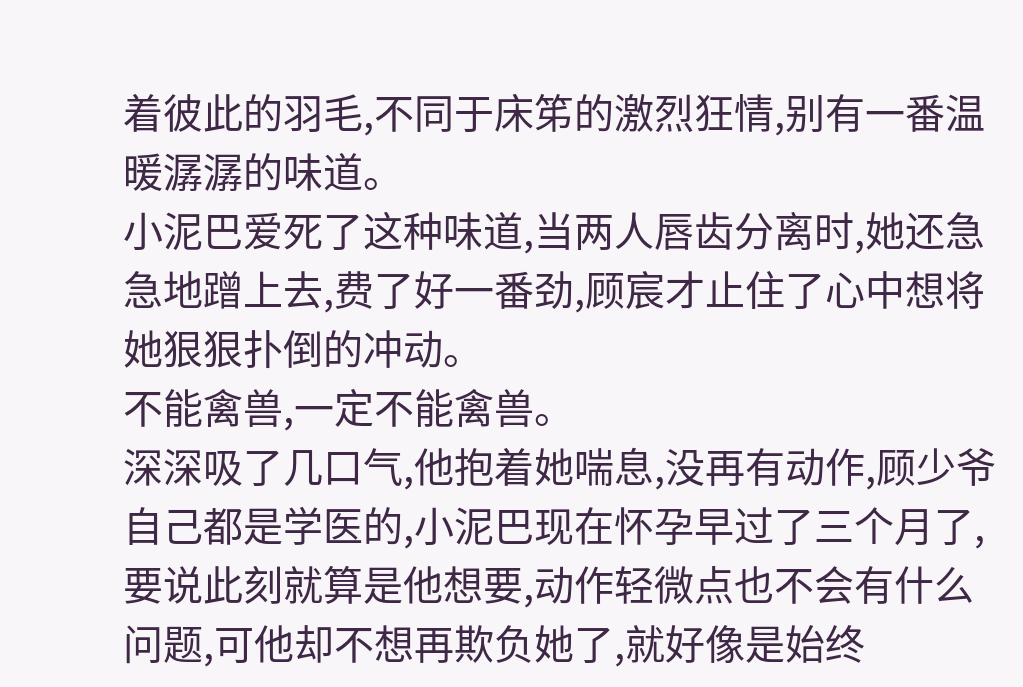着彼此的羽毛,不同于床笫的激烈狂情,别有一番温暖潺潺的味道。
小泥巴爱死了这种味道,当两人唇齿分离时,她还急急地蹭上去,费了好一番劲,顾宸才止住了心中想将她狠狠扑倒的冲动。
不能禽兽,一定不能禽兽。
深深吸了几口气,他抱着她喘息,没再有动作,顾少爷自己都是学医的,小泥巴现在怀孕早过了三个月了,要说此刻就算是他想要,动作轻微点也不会有什么问题,可他却不想再欺负她了,就好像是始终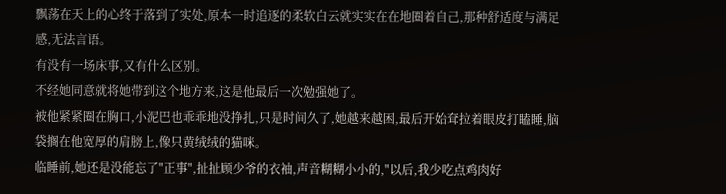飘荡在天上的心终于落到了实处,原本一时追逐的柔软白云就实实在在地圈着自己,那种舒适度与满足感,无法言语。
有没有一场床事,又有什么区别。
不经她同意就将她带到这个地方来,这是他最后一次勉强她了。
被他紧紧圈在胸口,小泥巴也乖乖地没挣扎,只是时间久了,她越来越困,最后开始耷拉着眼皮打瞌睡,脑袋搁在他宽厚的肩膀上,像只黄绒绒的猫咪。
临睡前,她还是没能忘了"正事",扯扯顾少爷的衣袖,声音糊糊小小的,"以后,我少吃点鸡肉好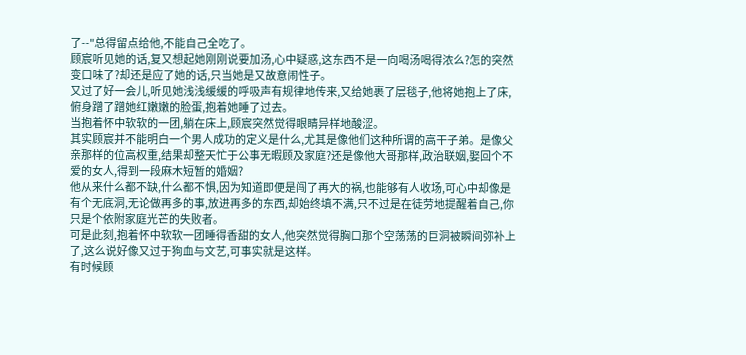了--"总得留点给他,不能自己全吃了。
顾宸听见她的话,复又想起她刚刚说要加汤,心中疑惑,这东西不是一向喝汤喝得浓么?怎的突然变口味了?却还是应了她的话,只当她是又故意闹性子。
又过了好一会儿,听见她浅浅缓缓的呼吸声有规律地传来,又给她裹了层毯子,他将她抱上了床,俯身蹭了蹭她红嫩嫩的脸蛋,抱着她睡了过去。
当抱着怀中软软的一团,躺在床上,顾宸突然觉得眼睛异样地酸涩。
其实顾宸并不能明白一个男人成功的定义是什么,尤其是像他们这种所谓的高干子弟。是像父亲那样的位高权重,结果却整天忙于公事无暇顾及家庭?还是像他大哥那样,政治联姻,娶回个不爱的女人,得到一段麻木短暂的婚姻?
他从来什么都不缺,什么都不惧,因为知道即便是闯了再大的祸,也能够有人收场,可心中却像是有个无底洞,无论做再多的事,放进再多的东西,却始终填不满,只不过是在徒劳地提醒着自己,你只是个依附家庭光芒的失败者。
可是此刻,抱着怀中软软一团睡得香甜的女人,他突然觉得胸口那个空荡荡的巨洞被瞬间弥补上了,这么说好像又过于狗血与文艺,可事实就是这样。
有时候顾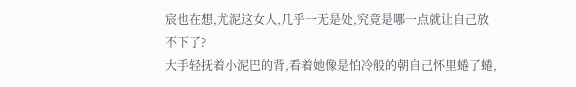宸也在想,尤泥这女人,几乎一无是处,究竟是哪一点就让自己放不下了?
大手轻抚着小泥巴的背,看着她像是怕冷般的朝自己怀里蜷了蜷,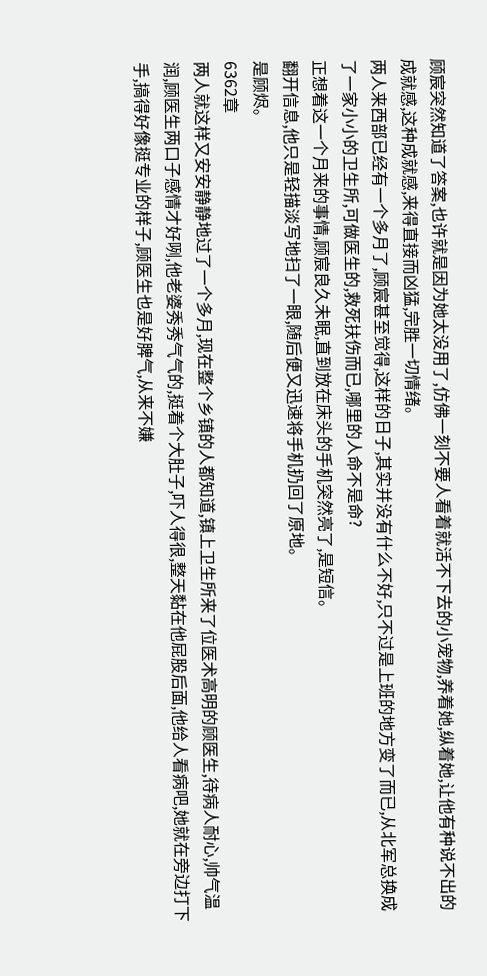顾宸突然知道了答案,也许就是因为她太没用了,仿佛一刻不要人看着就活不下去的小宠物,养着她,纵着她,让他有种说不出的成就感,这种成就感,来得直接而凶猛,完胜一切情绪。
两人来西部已经有一个多月了,顾宸甚至觉得,这样的日子,其实并没有什么不好,只不过是上班的地方变了而已,从北军总换成了一家小小的卫生所,可做医生的,救死扶伤而已,哪里的人命不是命?
正想着这一个月来的事情,顾宸良久未眠,直到放在床头的手机突然亮了,是短信。
翻开信息,他只是轻描淡写地扫了一眼,随后便又迅速将手机扔回了原地。
是顾烬。
6362章
两人就这样又安安静静地过了一个多月,现在整个乡镇的人都知道,镇上卫生所来了位医术高明的顾医生,待病人耐心,帅气温润,顾医生两口子感情才好咧,他老婆秀秀气气的,挺着个大肚子,吓人得很,整天黏在他屁股后面,他给人看病吧,她就在旁边打下手,搞得好像挺专业的样子,顾医生也是好脾气,从来不嫌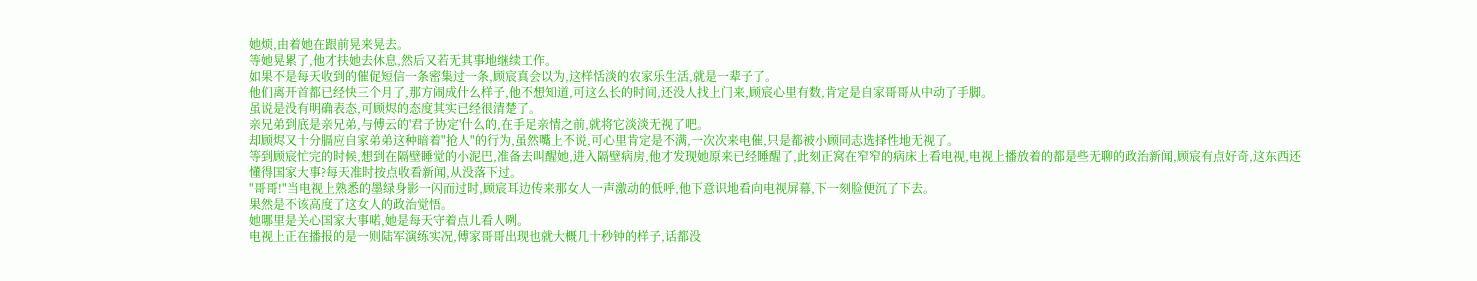她烦,由着她在跟前晃来晃去。
等她晃累了,他才扶她去休息,然后又若无其事地继续工作。
如果不是每天收到的催促短信一条密集过一条,顾宸真会以为,这样恬淡的农家乐生活,就是一辈子了。
他们离开首都已经快三个月了,那方闹成什么样子,他不想知道,可这么长的时间,还没人找上门来,顾宸心里有数,肯定是自家哥哥从中动了手脚。
虽说是没有明确表态,可顾烬的态度其实已经很清楚了。
亲兄弟到底是亲兄弟,与傅云的'君子协定'什么的,在手足亲情之前,就将它淡淡无视了吧。
却顾烬又十分膈应自家弟弟这种暗着"抢人"的行为,虽然嘴上不说,可心里肯定是不满,一次次来电催,只是都被小顾同志选择性地无视了。
等到顾宸忙完的时候,想到在隔壁睡觉的小泥巴,准备去叫醒她,进入隔壁病房,他才发现她原来已经睡醒了,此刻正窝在窄窄的病床上看电视,电视上播放着的都是些无聊的政治新闻,顾宸有点好奇,这东西还懂得国家大事?每天准时按点收看新闻,从没落下过。
"哥哥!"当电视上熟悉的墨绿身影一闪而过时,顾宸耳边传来那女人一声激动的低呼,他下意识地看向电视屏幕,下一刻脸便沉了下去。
果然是不该高度了这女人的政治觉悟。
她哪里是关心国家大事喏,她是每天守着点儿看人咧。
电视上正在播报的是一则陆军演练实况,傅家哥哥出现也就大概几十秒钟的样子,话都没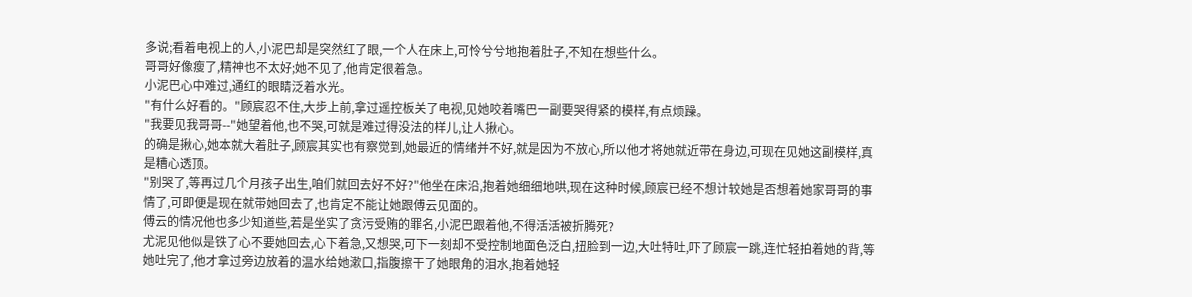多说;看着电视上的人,小泥巴却是突然红了眼,一个人在床上,可怜兮兮地抱着肚子,不知在想些什么。
哥哥好像瘦了,精神也不太好;她不见了,他肯定很着急。
小泥巴心中难过,通红的眼睛泛着水光。
"有什么好看的。"顾宸忍不住,大步上前,拿过遥控板关了电视,见她咬着嘴巴一副要哭得紧的模样,有点烦躁。
"我要见我哥哥--"她望着他,也不哭,可就是难过得没法的样儿,让人揪心。
的确是揪心,她本就大着肚子,顾宸其实也有察觉到,她最近的情绪并不好,就是因为不放心,所以他才将她就近带在身边,可现在见她这副模样,真是糟心透顶。
"别哭了,等再过几个月孩子出生,咱们就回去好不好?"他坐在床沿,抱着她细细地哄,现在这种时候,顾宸已经不想计较她是否想着她家哥哥的事情了,可即便是现在就带她回去了,也肯定不能让她跟傅云见面的。
傅云的情况他也多少知道些,若是坐实了贪污受贿的罪名,小泥巴跟着他,不得活活被折腾死?
尤泥见他似是铁了心不要她回去,心下着急,又想哭,可下一刻却不受控制地面色泛白,扭脸到一边,大吐特吐,吓了顾宸一跳,连忙轻拍着她的背,等她吐完了,他才拿过旁边放着的温水给她漱口,指腹擦干了她眼角的泪水,抱着她轻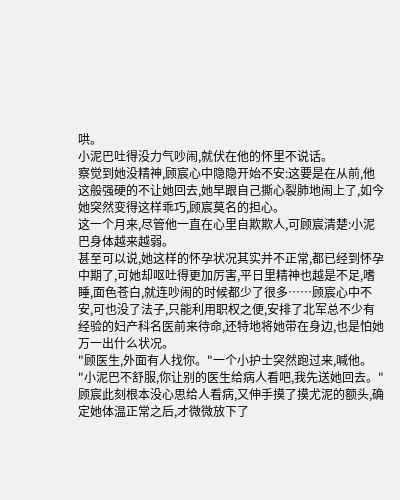哄。
小泥巴吐得没力气吵闹,就伏在他的怀里不说话。
察觉到她没精神,顾宸心中隐隐开始不安:这要是在从前,他这般强硬的不让她回去,她早跟自己撕心裂肺地闹上了,如今她突然变得这样乖巧,顾宸莫名的担心。
这一个月来,尽管他一直在心里自欺欺人,可顾宸清楚:小泥巴身体越来越弱。
甚至可以说,她这样的怀孕状况其实并不正常,都已经到怀孕中期了,可她却呕吐得更加厉害,平日里精神也越是不足,嗜睡,面色苍白,就连吵闹的时候都少了很多……顾宸心中不安,可也没了法子,只能利用职权之便,安排了北军总不少有经验的妇产科名医前来待命,还特地将她带在身边,也是怕她万一出什么状况。
"顾医生,外面有人找你。"一个小护士突然跑过来,喊他。
"小泥巴不舒服,你让别的医生给病人看吧,我先送她回去。"顾宸此刻根本没心思给人看病,又伸手摸了摸尤泥的额头,确定她体温正常之后,才微微放下了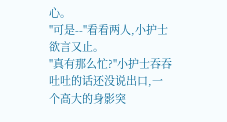心。
"可是--"看看两人,小护士欲言又止。
"真有那么忙?"小护士吞吞吐吐的话还没说出口,一个高大的身影突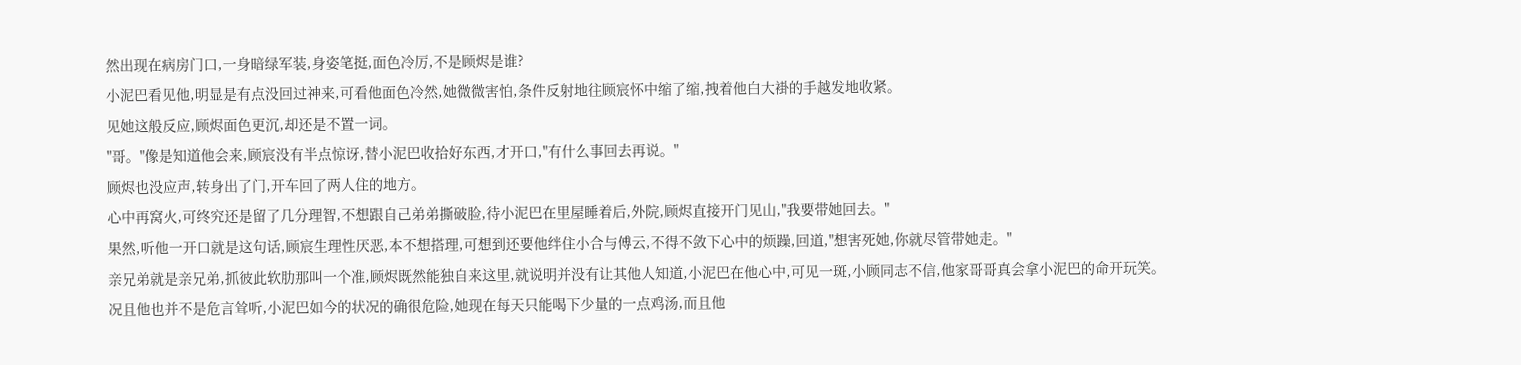然出现在病房门口,一身暗绿军装,身姿笔挺,面色冷厉,不是顾烬是谁?
小泥巴看见他,明显是有点没回过神来,可看他面色冷然,她微微害怕,条件反射地往顾宸怀中缩了缩,拽着他白大褂的手越发地收紧。
见她这般反应,顾烬面色更沉,却还是不置一词。
"哥。"像是知道他会来,顾宸没有半点惊讶,替小泥巴收拾好东西,才开口,"有什么事回去再说。"
顾烬也没应声,转身出了门,开车回了两人住的地方。
心中再窝火,可终究还是留了几分理智,不想跟自己弟弟撕破脸,待小泥巴在里屋睡着后,外院,顾烬直接开门见山,"我要带她回去。"
果然,听他一开口就是这句话,顾宸生理性厌恶,本不想搭理,可想到还要他绊住小合与傅云,不得不敛下心中的烦躁,回道,"想害死她,你就尽管带她走。"
亲兄弟就是亲兄弟,抓彼此软肋那叫一个准,顾烬既然能独自来这里,就说明并没有让其他人知道,小泥巴在他心中,可见一斑,小顾同志不信,他家哥哥真会拿小泥巴的命开玩笑。
况且他也并不是危言耸听,小泥巴如今的状况的确很危险,她现在每天只能喝下少量的一点鸡汤,而且他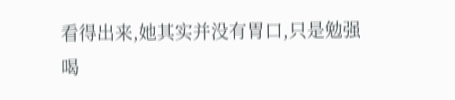看得出来,她其实并没有胃口,只是勉强喝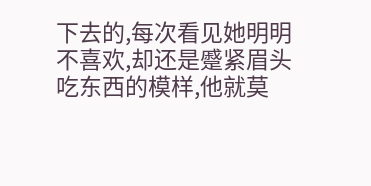下去的,每次看见她明明不喜欢,却还是蹙紧眉头吃东西的模样,他就莫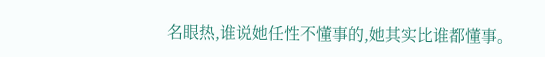名眼热,谁说她任性不懂事的,她其实比谁都懂事。